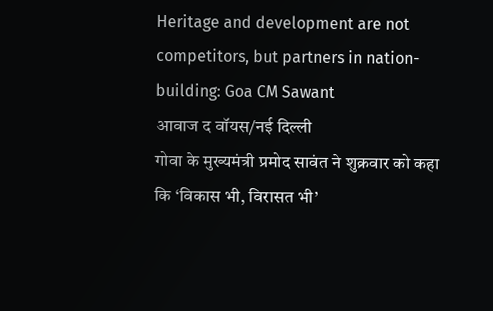Heritage and development are not competitors, but partners in nation-building: Goa CM Sawant
आवाज द वॉयस/नई दिल्ली
गोवा के मुख्यमंत्री प्रमोद सावंत ने शुक्रवार को कहा कि ‘विकास भी, विरासत भी’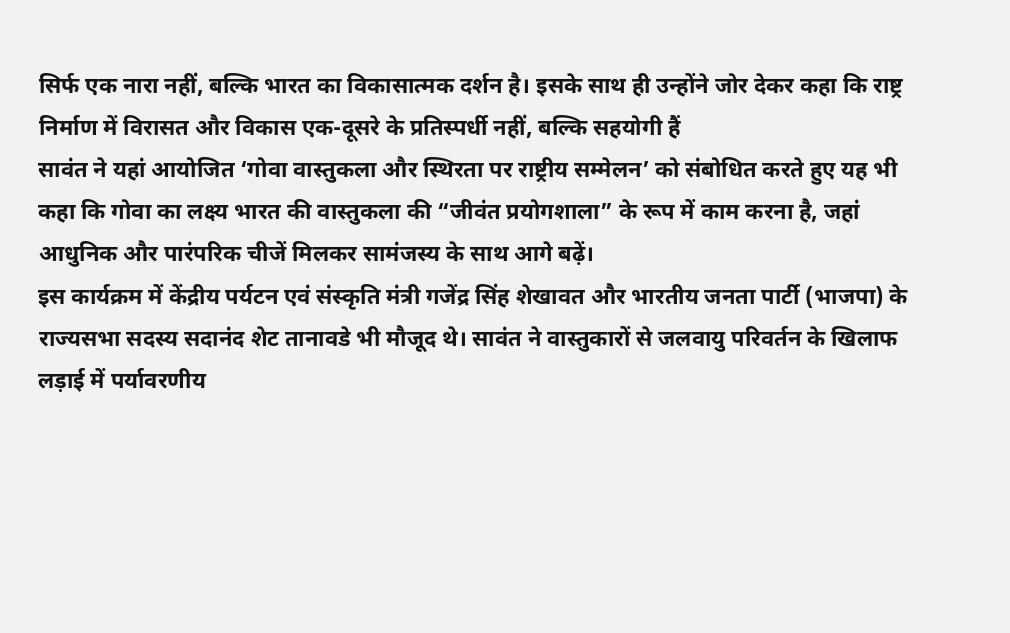सिर्फ एक नारा नहीं, बल्कि भारत का विकासात्मक दर्शन है। इसके साथ ही उन्होंने जोर देकर कहा कि राष्ट्र निर्माण में विरासत और विकास एक-दूसरे के प्रतिस्पर्धी नहीं, बल्कि सहयोगी हैं
सावंत ने यहां आयोजित ‘गोवा वास्तुकला और स्थिरता पर राष्ट्रीय सम्मेलन’ को संबोधित करते हुए यह भी कहा कि गोवा का लक्ष्य भारत की वास्तुकला की “जीवंत प्रयोगशाला” के रूप में काम करना है, जहां आधुनिक और पारंपरिक चीजें मिलकर सामंजस्य के साथ आगे बढ़ें।
इस कार्यक्रम में केंद्रीय पर्यटन एवं संस्कृति मंत्री गजेंद्र सिंह शेखावत और भारतीय जनता पार्टी (भाजपा) के राज्यसभा सदस्य सदानंद शेट तानावडे भी मौजूद थे। सावंत ने वास्तुकारों से जलवायु परिवर्तन के खिलाफ लड़ाई में पर्यावरणीय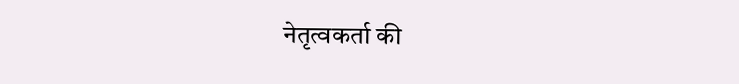नेतृत्वकर्ता की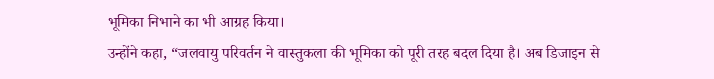भूमिका निभाने का भी आग्रह किया।
उन्होंने कहा, “जलवायु परिवर्तन ने वास्तुकला की भूमिका को पूरी तरह बदल दिया है। अब डिजाइन से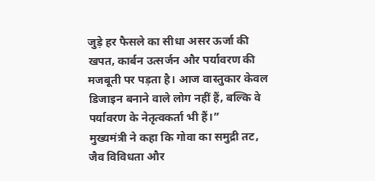जुड़े हर फैसले का सीधा असर ऊर्जा की खपत, कार्बन उत्सर्जन और पर्यावरण की मजबूती पर पड़ता है। आज वास्तुकार केवल डिजाइन बनाने वाले लोग नहीं हैं, बल्कि वे पर्यावरण के नेतृत्वकर्ता भी हैं।”
मुख्यमंत्री ने कहा कि गोवा का समुद्री तट, जैव विविधता और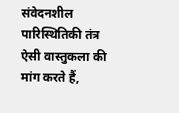संवेदनशील पारिस्थितिकी तंत्र ऐसी वास्तुकला की मांग करते हैं,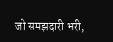जो समझदारी भरी,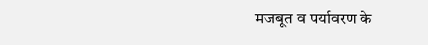मजबूत व पर्यावरण के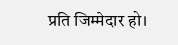प्रति जिम्मेदार हो।